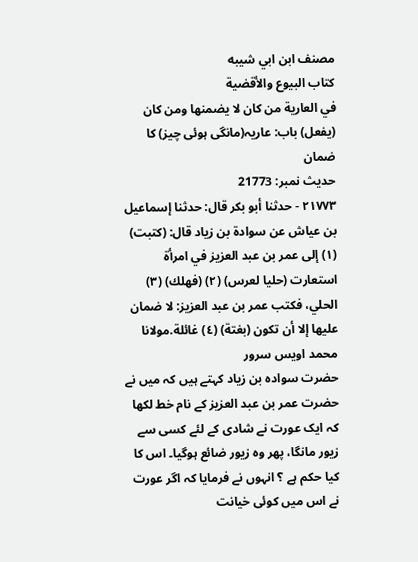مصنف ابن ابي شيبه
كتاب البيوع والأقضية
في العارية من كان لا يضمنها ومن كان (يفعل) باب: عاریہ(مانگی ہوئی چیز) کا ضمان
حدیث نمبر: 21773
٢١٧٧٣ - حدثنا أبو بكر قال: حدثنا إسماعيل بن عياش عن سوادة بن زياد قال: (كتبت) (١) إلى عمر بن عبد العزيز في امرأة استعارت (حليا لعرس) (٢) (فهلك) (٣) الحلي، فكتب عمر بن عبد العزيز: لا ضمان عليها إلا أن تكون (بغتة) (٤) غائلة.مولانا محمد اویس سرور
حضرت سوادہ بن زیاد کہتے ہیں کہ میں نے حضرت عمر بن عبد العزیز کے نام خط لکھا کہ ایک عورت نے شادی کے لئے کسی سے زیور مانگا، پھر وہ زیور ضائع ہوگیا۔ اس کا کیا حکم ہے ؟ انہوں نے فرمایا کہ اگر عورت نے اس میں کوئی خیانت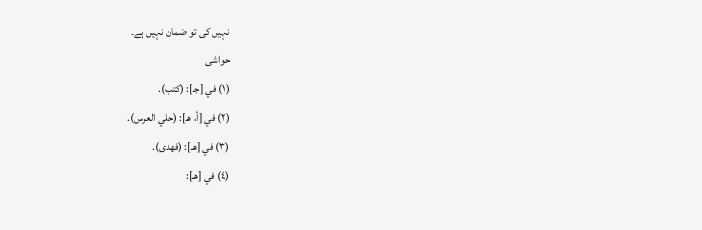نہیں کی تو ضمان نہیں ہے۔
حواشی
(١) في [جـ]: (كتب).
(٢) في [أ، هـ]: (حلي العرس).
(٣) في [هـ]: (فهدى).
(٤) في [هـ]: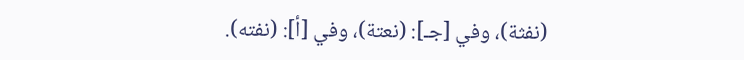(نفثة)، وفي [جـ]: (نعتة)، وفي [أ]: (نفته).